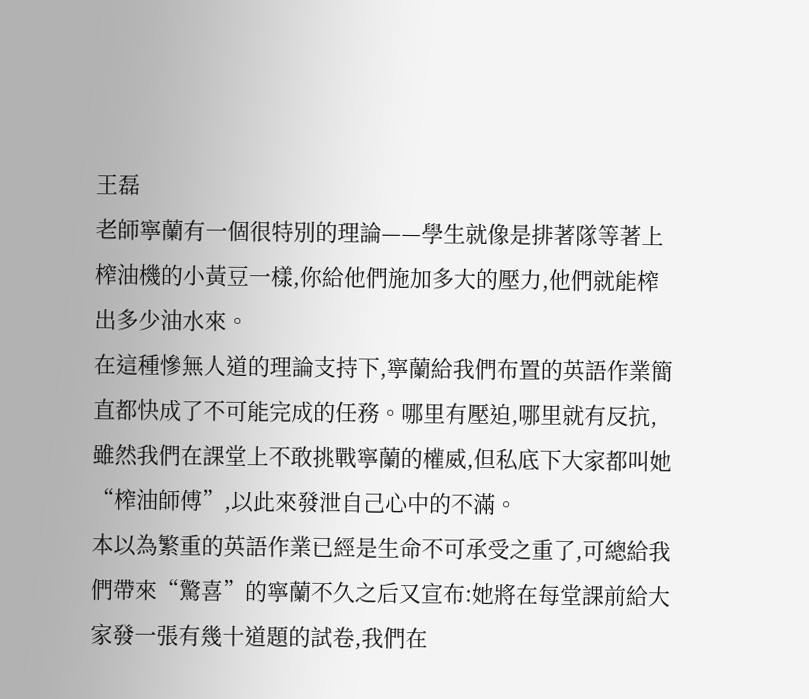王磊
老師寧蘭有一個很特別的理論——學生就像是排著隊等著上榨油機的小黃豆一樣,你給他們施加多大的壓力,他們就能榨出多少油水來。
在這種慘無人道的理論支持下,寧蘭給我們布置的英語作業簡直都快成了不可能完成的任務。哪里有壓迫,哪里就有反抗,雖然我們在課堂上不敢挑戰寧蘭的權威,但私底下大家都叫她“榨油師傅”,以此來發泄自己心中的不滿。
本以為繁重的英語作業已經是生命不可承受之重了,可總給我們帶來“驚喜”的寧蘭不久之后又宣布:她將在每堂課前給大家發一張有幾十道題的試卷,我們在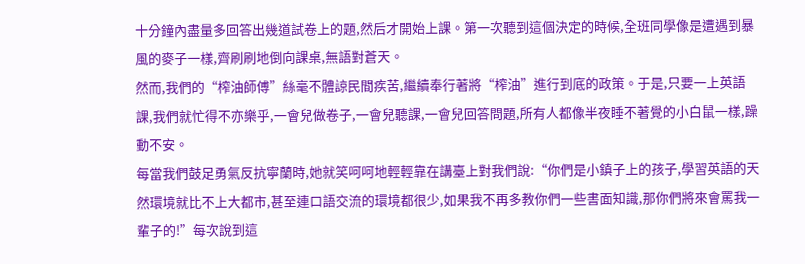十分鐘內盡量多回答出幾道試卷上的題,然后才開始上課。第一次聽到這個決定的時候,全班同學像是遭遇到暴風的麥子一樣,齊刷刷地倒向課桌,無語對蒼天。
然而,我們的“榨油師傅”絲毫不體諒民間疾苦,繼續奉行著將“榨油”進行到底的政策。于是,只要一上英語課,我們就忙得不亦樂乎,一會兒做卷子,一會兒聽課,一會兒回答問題,所有人都像半夜睡不著覺的小白鼠一樣,躁動不安。
每當我們鼓足勇氣反抗寧蘭時,她就笑呵呵地輕輕靠在講臺上對我們說:“你們是小鎮子上的孩子,學習英語的天然環境就比不上大都市,甚至連口語交流的環境都很少,如果我不再多教你們一些書面知識,那你們將來會罵我一輩子的!”每次說到這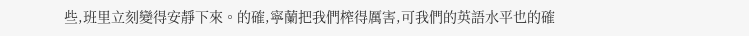些,班里立刻變得安靜下來。的確,寧蘭把我們榨得厲害,可我們的英語水平也的確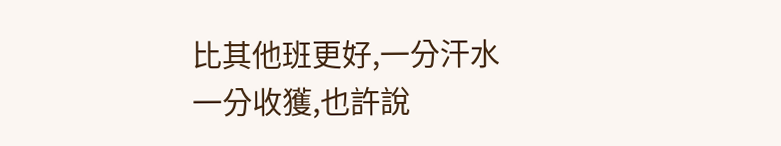比其他班更好,一分汗水一分收獲,也許說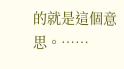的就是這個意思。……